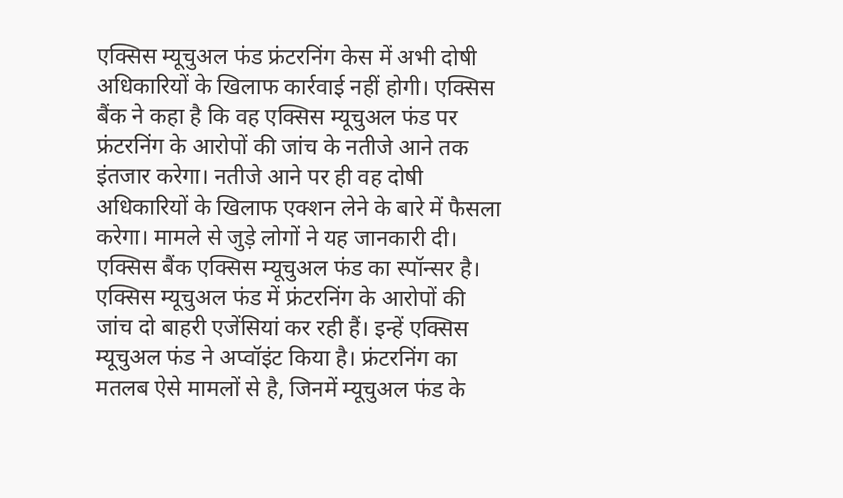एक्सिस म्यूचुअल फंड फ्रंटरनिंग केस में अभी दोषी अधिकारियों के खिलाफ कार्रवाई नहीं होगी। एक्सिस बैंक ने कहा है कि वह एक्सिस म्यूचुअल फंड पर फ्रंटरनिंग के आरोपों की जांच के नतीजे आने तक इंतजार करेगा। नतीजे आने पर ही वह दोषी अधिकारियों के खिलाफ एक्शन लेने के बारे में फैसला करेगा। मामले से जुड़े लोगों ने यह जानकारी दी। एक्सिस बैंक एक्सिस म्यूचुअल फंड का स्पॉन्सर है।
एक्सिस म्यूचुअल फंड में फ्रंटरनिंग के आरोपों की जांच दो बाहरी एजेंसियां कर रही हैं। इन्हें एक्सिस म्यूचुअल फंड ने अप्वॉइंट किया है। फ्रंटरनिंग का मतलब ऐसे मामलों से है, जिनमें म्यूचुअल फंड के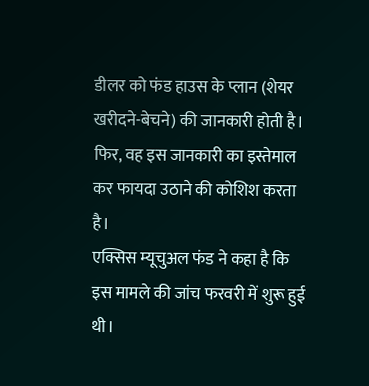डीलर को फंड हाउस के प्लान (शेयर खरीदने-बेचने) की जानकारी होती है। फिर, वह इस जानकारी का इस्तेमाल कर फायदा उठाने की कोशिश करता है।
एक्सिस म्यूचुअल फंड ने कहा है कि इस मामले की जांच फरवरी में शुरू हुई थी।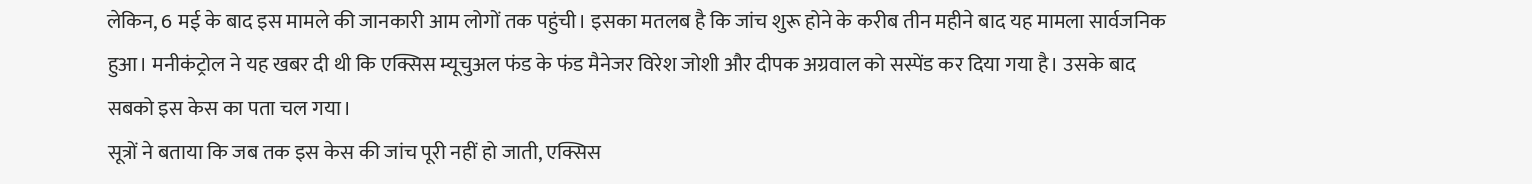लेकिन, 6 मई के बाद इस मामले की जानकारी आम लोगों तक पहुंची। इसका मतलब है कि जांच शुरू होने के करीब तीन महीने बाद यह मामला सार्वजनिक हुआ। मनीकंट्रोल ने यह खबर दी थी कि एक्सिस म्यूचुअल फंड के फंड मैनेजर विरेश जोशी और दीपक अग्रवाल को सस्पेंड कर दिया गया है। उसके बाद सबको इस केस का पता चल गया।
सूत्रों ने बताया कि जब तक इस केस की जांच पूरी नहीं हो जाती, एक्सिस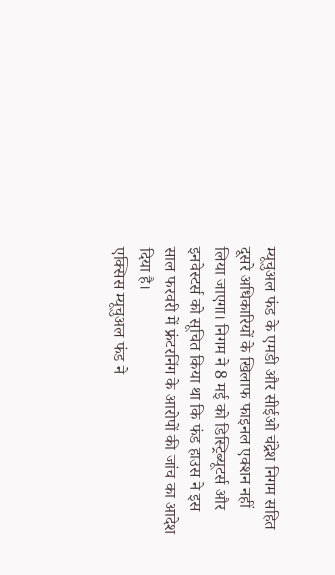म्यूचुअल फंड के एमडी और सीईओ चंद्रेश निगम सहित दूसरे अधिकारियों के खिलाफ फाइनल एक्शन नहीं लिया जाएगा। निगम ने 8 मई को डिस्ट्रिब्यूटर्स और इनवेस्टर्स को सूचित किया था कि फंड हाउस ने इस साल फरवरी में फ्रंटरनिंग के आरोपों की जांच का आदेश दिया है।
एक्सिस म्यूचुअल फंड ने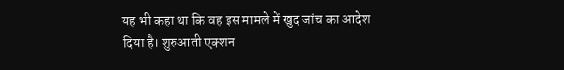यह भी कहा था कि वह इस मामले में खुद जांच का आदेश दिया है। शुरुआती एक्शन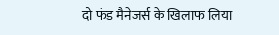दो फंड मैनेजर्स के खिलाफ लिया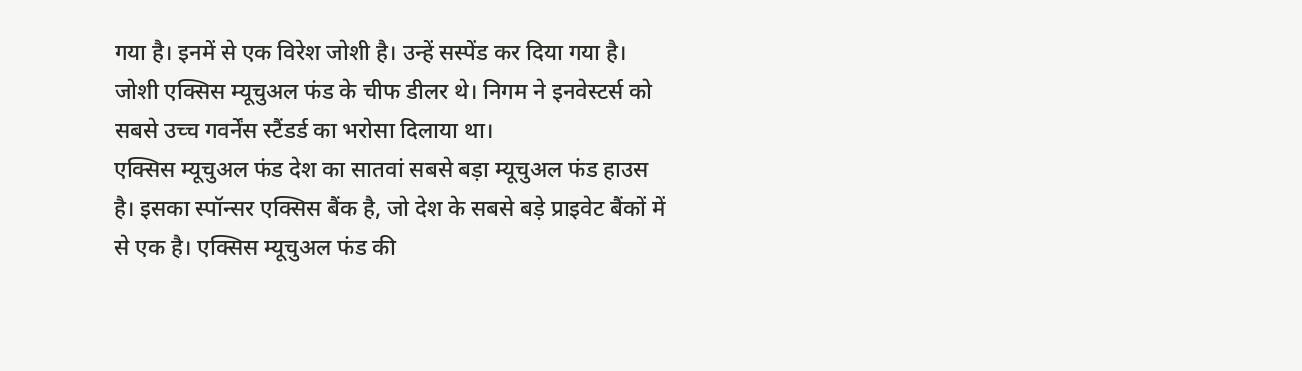गया है। इनमें से एक विरेश जोशी है। उन्हें सस्पेंड कर दिया गया है। जोशी एक्सिस म्यूचुअल फंड के चीफ डीलर थे। निगम ने इनवेस्टर्स को सबसे उच्च गवर्नेंस स्टैंडर्ड का भरोसा दिलाया था।
एक्सिस म्यूचुअल फंड देश का सातवां सबसे बड़ा म्यूचुअल फंड हाउस है। इसका स्पॉन्सर एक्सिस बैंक है, जो देश के सबसे बड़े प्राइवेट बैंकों में से एक है। एक्सिस म्यूचुअल फंड की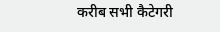करीब सभी कैटेगरी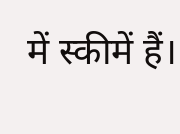में स्कीमें हैं।